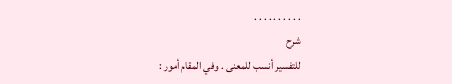. . . . . . . . . .
شرح
للتفسير أنسب للمعنى . وفي المقام أمور :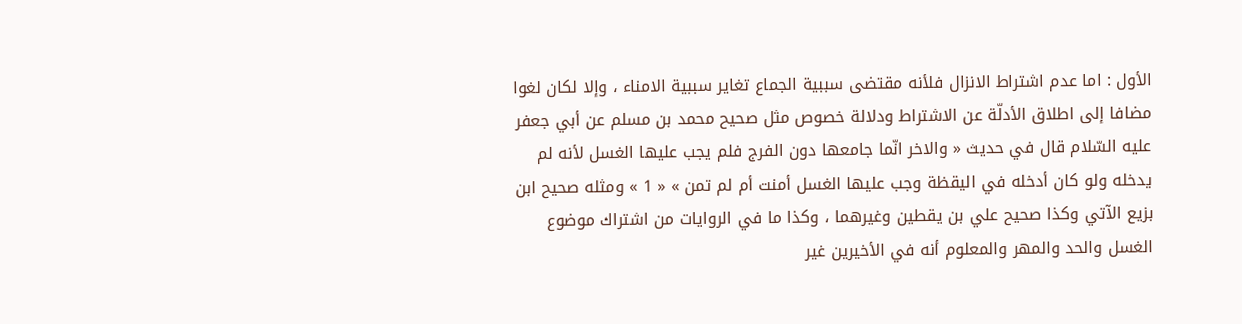الأول : اما عدم اشتراط الانزال فلأنه مقتضى سببية الجماع تغاير سببية الامناء ، وإلا لكان لغوا مضافا إلى اطلاق الأدلّة عن الاشتراط ودلالة خصوص مثل صحيح محمد بن مسلم عن أبي جعفر عليه السّلام قال في حديث « والاخر انّما جامعها دون الفرج فلم يجب عليها الغسل لأنه لم يدخله ولو كان أدخله في اليقظة وجب عليها الغسل أمنت أم لم تمن » « 1 » ومثله صحيح ابن بزيع الآتي وكذا صحيح علي بن يقطين وغيرهما ، وكذا ما في الروايات من اشتراك موضوع الغسل والحد والمهر والمعلوم أنه في الأخيرين غير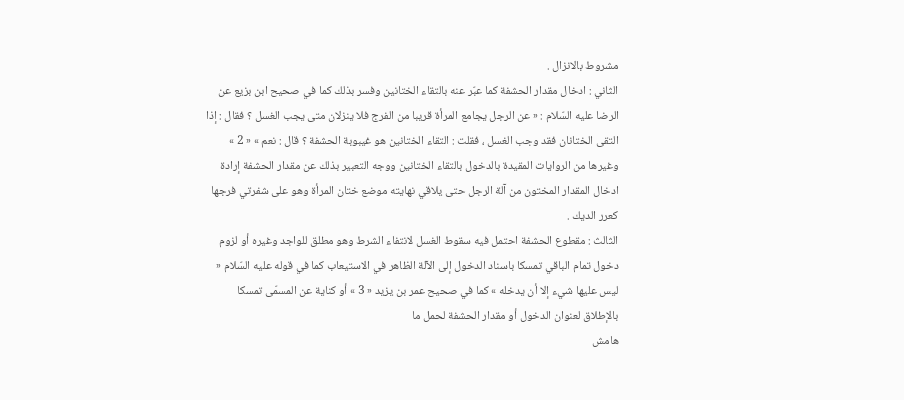مشروط بالانزال .
الثاني : ادخال مقدار الحشفة كما عبّر عنه بالتقاء الختانين وفسر بذلك كما في صحيح ابن بزيع عن الرضا عليه السّلام : « عن الرجل يجامع المرأة قريبا من الفرج فلا ينزلان متى يجب الغسل ؟ فقال : إذا التقى الختانان فقد وجب الغسل ، فقلت : التقاء الختانين هو غيبوبة الحشفة ؟ قال : نعم » « 2 » وغيرها من الروايات المقيدة بالدخول بالتقاء الختانين ووجه التعبير بذلك عن مقدار الحشفة إرادة ادخال المقدار المختون من آلة الرجل حتى يلاقي نهايته موضع ختان المرأة وهو على شفرتي فرجها كعرر الديك .
الثالث : مقطوع الحشفة احتمل فيه سقوط الغسل لانتفاء الشرط وهو مطلق للواجد وغيره أو لزوم دخول تمام الباقي تمسكا باسناد الدخول إلى الآلة الظاهر في الاستيعاب كما في قوله عليه السّلام « ليس عليها شيء إلا أن يدخله » كما في صحيح عمر بن يزيد « 3 » أو كناية عن المسمّى تمسكا بالإطلاق لعنوان الدخول أو مقدار الحشفة لحمل ما
هامش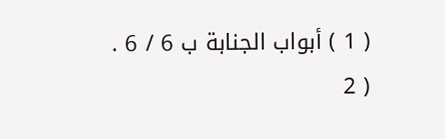( 1 ) أبواب الجنابة ب 6 / 6 .
( 2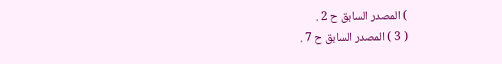) المصدر السابق ح 2 .
( 3 ) المصدر السابق ح 7 .